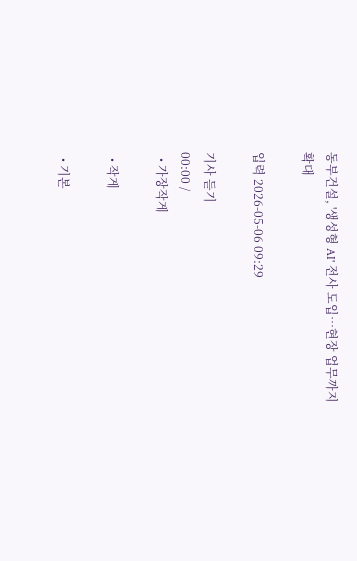동부건설, '생성형 AI' 전사 도입…현장 업무까지 확대

입력 2026-05-06 09:29

기사 듣기
00:00 /
  • 가장작게

  • 작게

  • 기본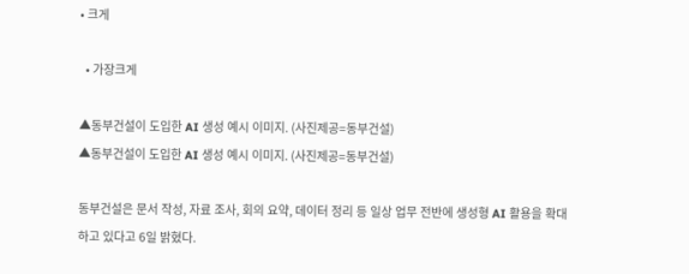• 크게

  • 가장크게

▲동부건설이 도입한 AI 생성 예시 이미지. (사진제공=동부건설)
▲동부건설이 도입한 AI 생성 예시 이미지. (사진제공=동부건설)

동부건설은 문서 작성, 자료 조사, 회의 요약, 데이터 정리 등 일상 업무 전반에 생성형 AI 활용을 확대하고 있다고 6일 밝혔다.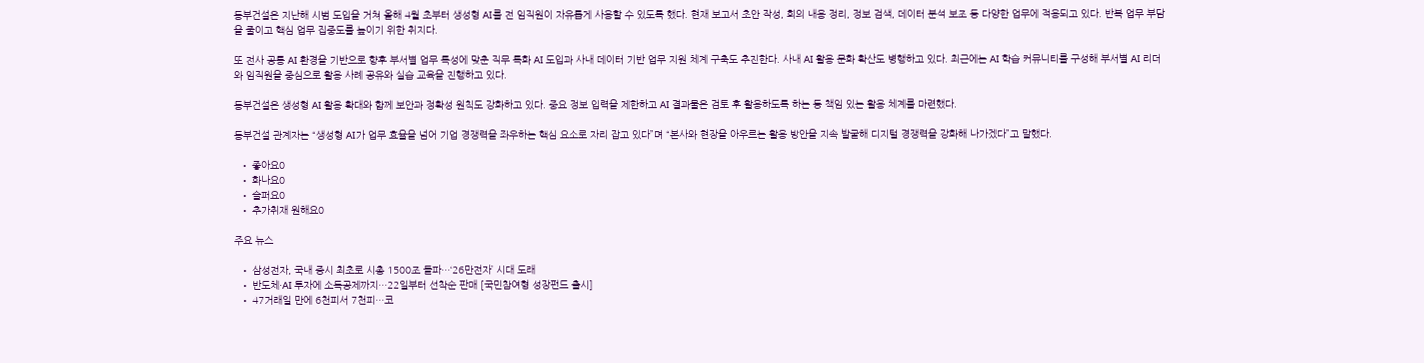동부건설은 지난해 시범 도입을 거쳐 올해 4월 초부터 생성형 AI를 전 임직원이 자유롭게 사용할 수 있도록 했다. 현재 보고서 초안 작성, 회의 내용 정리, 정보 검색, 데이터 분석 보조 등 다양한 업무에 적용되고 있다. 반복 업무 부담을 줄이고 핵심 업무 집중도를 높이기 위한 취지다.

또 전사 공통 AI 환경을 기반으로 향후 부서별 업무 특성에 맞춘 직무 특화 AI 도입과 사내 데이터 기반 업무 지원 체계 구축도 추진한다. 사내 AI 활용 문화 확산도 병행하고 있다. 최근에는 AI 학습 커뮤니티를 구성해 부서별 AI 리더와 임직원을 중심으로 활용 사례 공유와 실습 교육을 진행하고 있다.

동부건설은 생성형 AI 활용 확대와 함께 보안과 정확성 원칙도 강화하고 있다. 중요 정보 입력을 제한하고 AI 결과물은 검토 후 활용하도록 하는 등 책임 있는 활용 체계를 마련했다.

동부건설 관계자는 “생성형 AI가 업무 효율을 넘어 기업 경쟁력을 좌우하는 핵심 요소로 자리 잡고 있다”며 “본사와 현장을 아우르는 활용 방안을 지속 발굴해 디지털 경쟁력을 강화해 나가겠다”고 말했다.

  • 좋아요0
  • 화나요0
  • 슬퍼요0
  • 추가취재 원해요0

주요 뉴스

  • 삼성전자, 국내 증시 최초로 시총 1500조 돌파…‘26만전자’ 시대 도래
  • 반도체·AI 투자에 소득공제까지…22일부터 선착순 판매 [국민참여형 성장펀드 출시]
  • 47거래일 만에 6천피서 7천피…코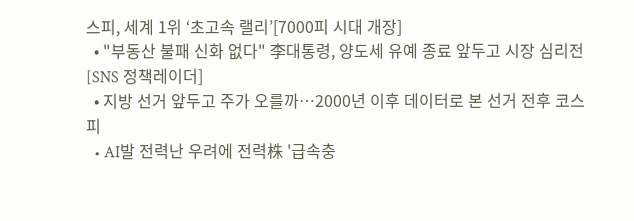스피, 세계 1위 ‘초고속 랠리’[7000피 시대 개장]
  • "부동산 불패 신화 없다" 李대통령, 양도세 유예 종료 앞두고 시장 심리전[SNS 정책레이더]
  • 지방 선거 앞두고 주가 오를까⋯2000년 이후 데이터로 본 선거 전후 코스피
  • AI발 전력난 우려에 전력株 '급속충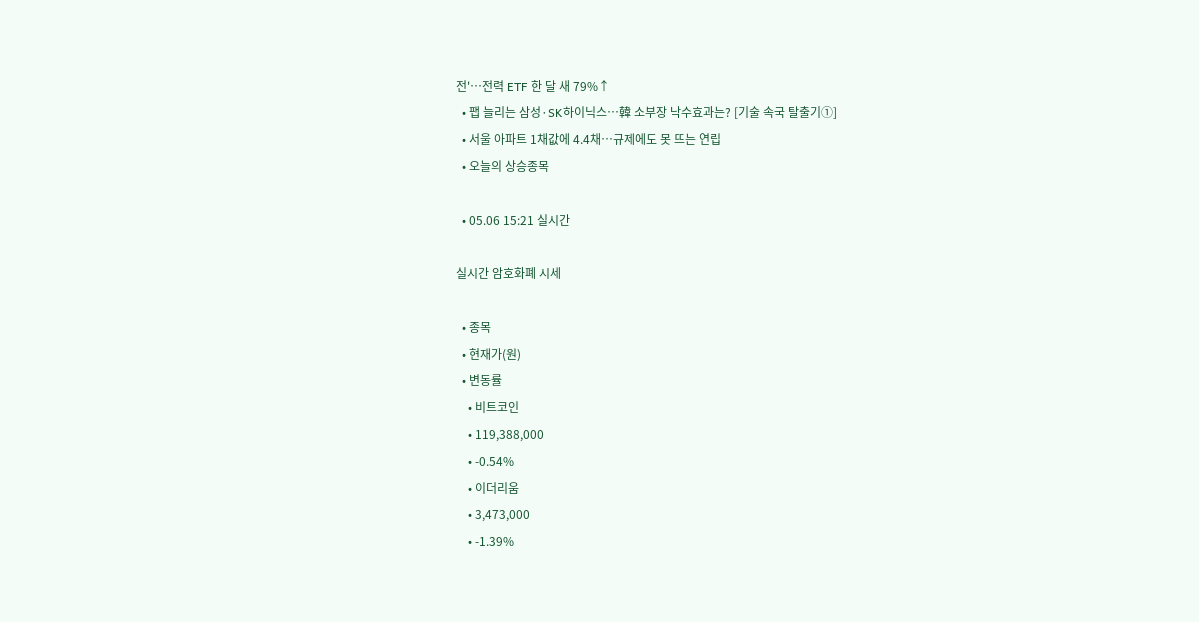전'…전력 ETF 한 달 새 79%↑
  • 팹 늘리는 삼성·SK하이닉스…韓 소부장 낙수효과는? [기술 속국 탈출기①]
  • 서울 아파트 1채값에 4.4채…규제에도 못 뜨는 연립
  • 오늘의 상승종목

  • 05.06 15:21 실시간

실시간 암호화폐 시세

  • 종목
  • 현재가(원)
  • 변동률
    • 비트코인
    • 119,388,000
    • -0.54%
    • 이더리움
    • 3,473,000
    • -1.39%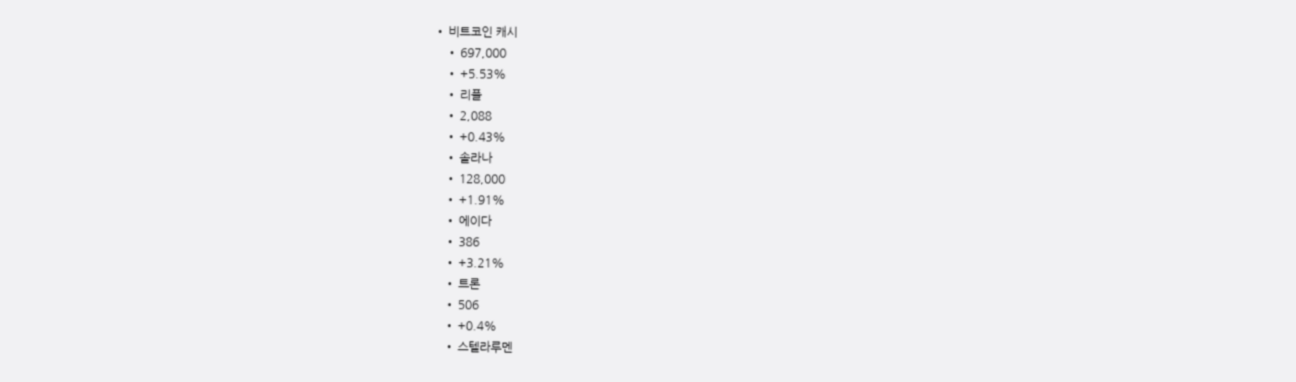• 비트코인 캐시
    • 697,000
    • +5.53%
    • 리플
    • 2,088
    • +0.43%
    • 솔라나
    • 128,000
    • +1.91%
    • 에이다
    • 386
    • +3.21%
    • 트론
    • 506
    • +0.4%
    • 스텔라루멘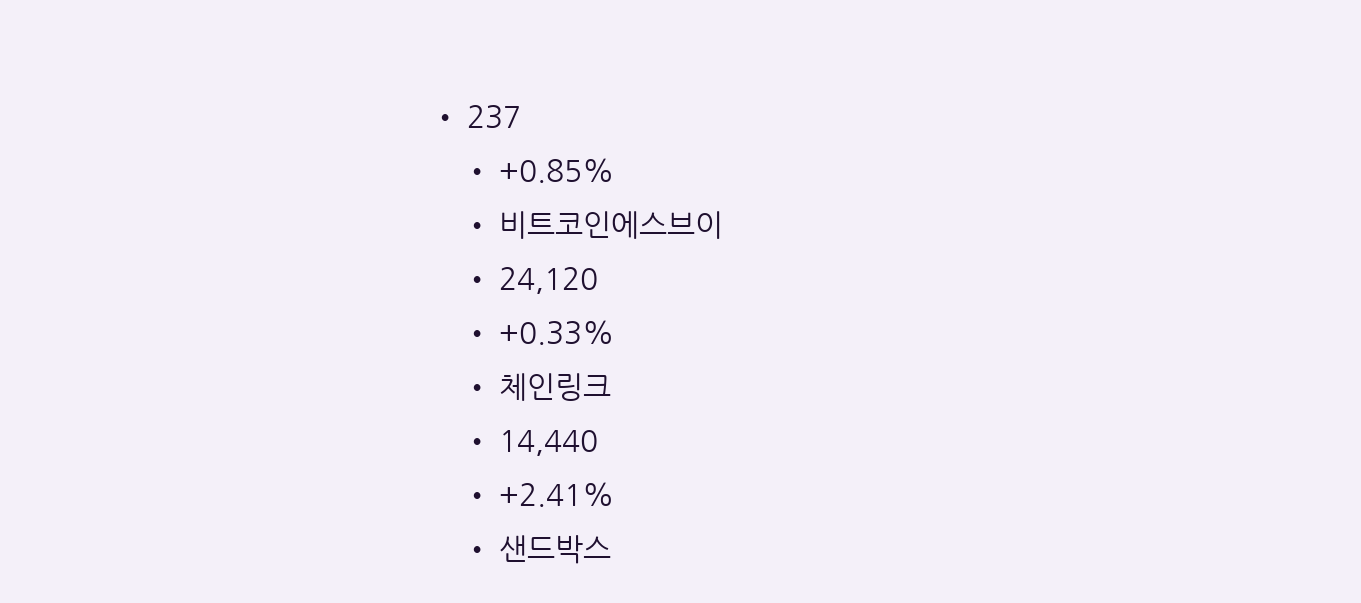• 237
    • +0.85%
    • 비트코인에스브이
    • 24,120
    • +0.33%
    • 체인링크
    • 14,440
    • +2.41%
    • 샌드박스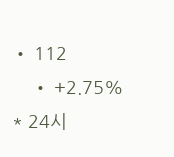• 112
    • +2.75%
* 24시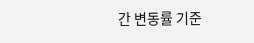간 변동률 기준